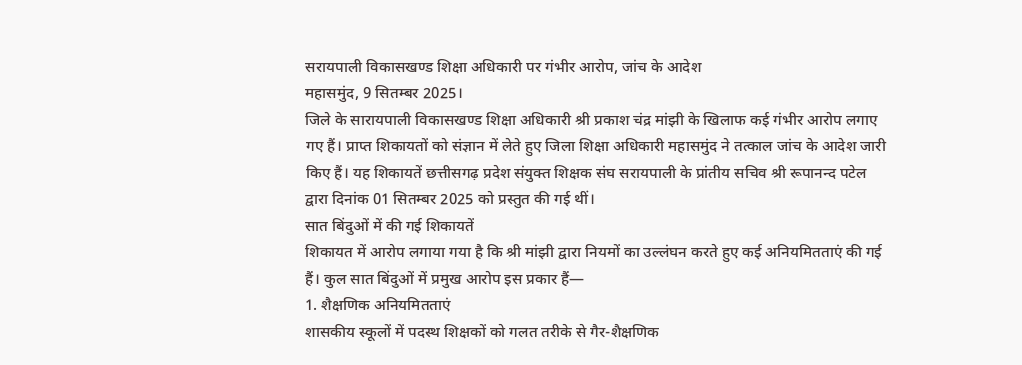सरायपाली विकासखण्ड शिक्षा अधिकारी पर गंभीर आरोप, जांच के आदेश
महासमुंद, 9 सितम्बर 2025।
जिले के सारायपाली विकासखण्ड शिक्षा अधिकारी श्री प्रकाश चंद्र मांझी के खिलाफ कई गंभीर आरोप लगाए गए हैं। प्राप्त शिकायतों को संज्ञान में लेते हुए जिला शिक्षा अधिकारी महासमुंद ने तत्काल जांच के आदेश जारी किए हैं। यह शिकायतें छत्तीसगढ़ प्रदेश संयुक्त शिक्षक संघ सरायपाली के प्रांतीय सचिव श्री रूपानन्द पटेल द्वारा दिनांक 01 सितम्बर 2025 को प्रस्तुत की गई थीं।
सात बिंदुओं में की गई शिकायतें
शिकायत में आरोप लगाया गया है कि श्री मांझी द्वारा नियमों का उल्लंघन करते हुए कई अनियमितताएं की गई हैं। कुल सात बिंदुओं में प्रमुख आरोप इस प्रकार हैं—
1. शैक्षणिक अनियमितताएं
शासकीय स्कूलों में पदस्थ शिक्षकों को गलत तरीके से गैर-शैक्षणिक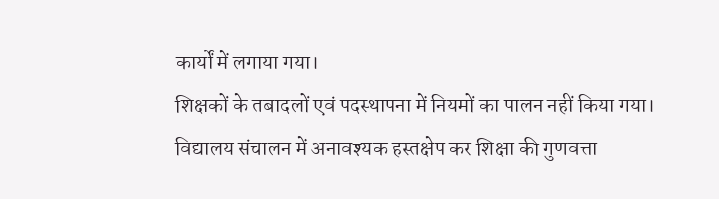कार्यों में लगाया गया।
शिक्षकों के तबादलों एवं पदस्थापना में नियमों का पालन नहीं किया गया।
विद्यालय संचालन में अनावश्यक हस्तक्षेप कर शिक्षा की गुणवत्ता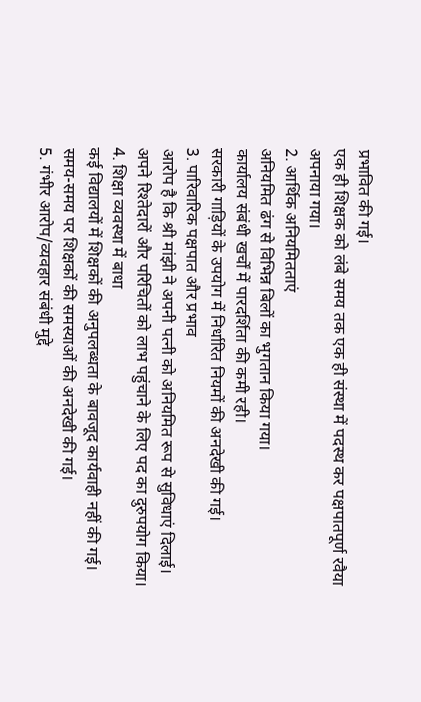प्रभावित की गई।
एक ही शिक्षक को लंबे समय तक एक ही संस्था में पदस्थ कर पक्षपातपूर्ण रवैया अपनाया गया।
2. आर्थिक अनियमितताएं
अनियमित ढंग से विभिन्न बिलों का भुगतान किया गया।
कार्यालय संबंधी खर्चों में पारदर्शिता की कमी रही।
सरकारी गाड़ियों के उपयोग में निर्धारित नियमों की अनदेखी की गई।
3. पारिवारिक पक्षपात और प्रभाव
आरोप है कि श्री मांझी ने अपनी पत्नी को अनियमित रूप से सुविधाएं दिलाई।
अपने रिश्तेदारों और परिचितों को लाभ पहुंचाने के लिए पद का दुरुपयोग किया।
4. शिक्षा व्यवस्था में बाधा
कई विद्यालयों में शिक्षकों की अनुपलब्धता के बावजूद कार्यवाही नहीं की गई।
समय-समय पर शिक्षकों की समस्याओं की अनदेखी की गई।
5. गंभीर आरोप/व्यवहार संबंधी मुद्दे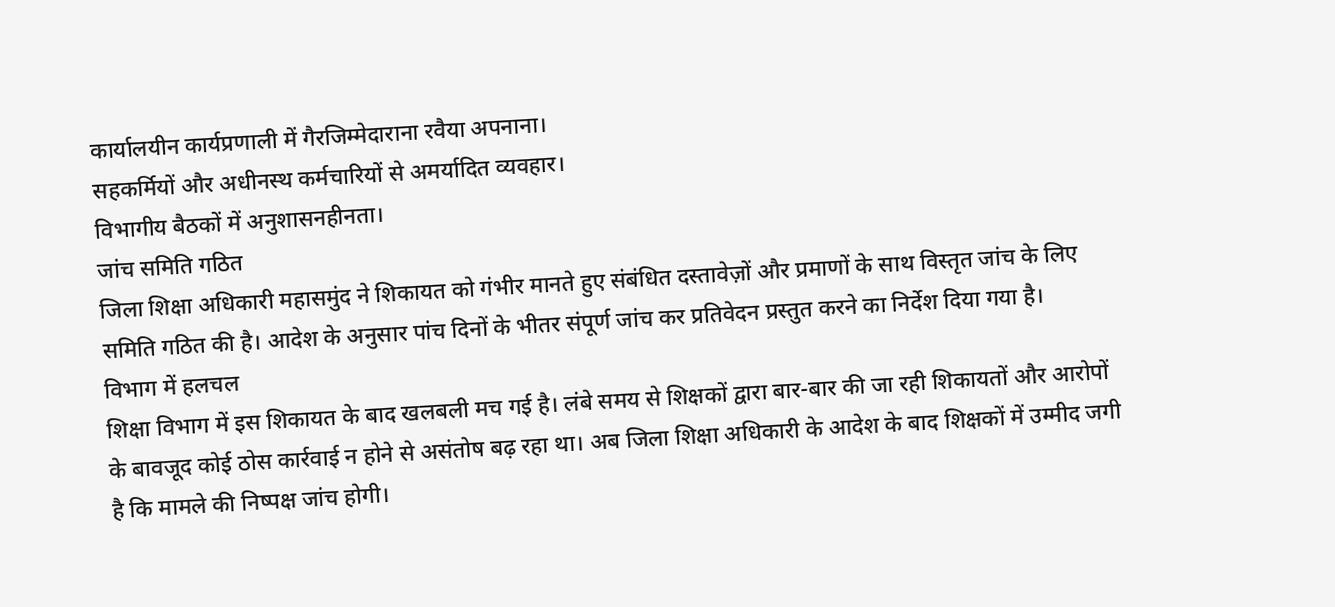कार्यालयीन कार्यप्रणाली में गैरजिम्मेदाराना रवैया अपनाना।
सहकर्मियों और अधीनस्थ कर्मचारियों से अमर्यादित व्यवहार।
विभागीय बैठकों में अनुशासनहीनता।
जांच समिति गठित
जिला शिक्षा अधिकारी महासमुंद ने शिकायत को गंभीर मानते हुए संबंधित दस्तावेज़ों और प्रमाणों के साथ विस्तृत जांच के लिए समिति गठित की है। आदेश के अनुसार पांच दिनों के भीतर संपूर्ण जांच कर प्रतिवेदन प्रस्तुत करने का निर्देश दिया गया है।
विभाग में हलचल
शिक्षा विभाग में इस शिकायत के बाद खलबली मच गई है। लंबे समय से शिक्षकों द्वारा बार-बार की जा रही शिकायतों और आरोपों के बावजूद कोई ठोस कार्रवाई न होने से असंतोष बढ़ रहा था। अब जिला शिक्षा अधिकारी के आदेश के बाद शिक्षकों में उम्मीद जगी है कि मामले की निष्पक्ष जांच होगी।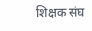शिक्षक संघ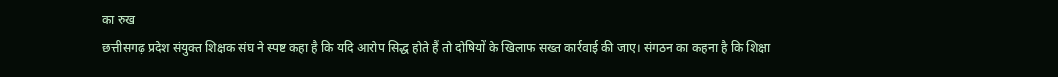का रुख
छत्तीसगढ़ प्रदेश संयुक्त शिक्षक संघ ने स्पष्ट कहा है कि यदि आरोप सिद्ध होते हैं तो दोषियों के खिलाफ सख्त कार्रवाई की जाए। संगठन का कहना है कि शिक्षा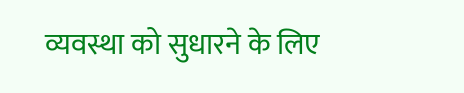व्यवस्था को सुधारने के लिए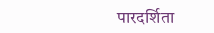पारदर्शिता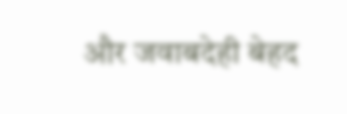और जवाबदेही बेहद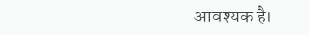आवश्यक है।